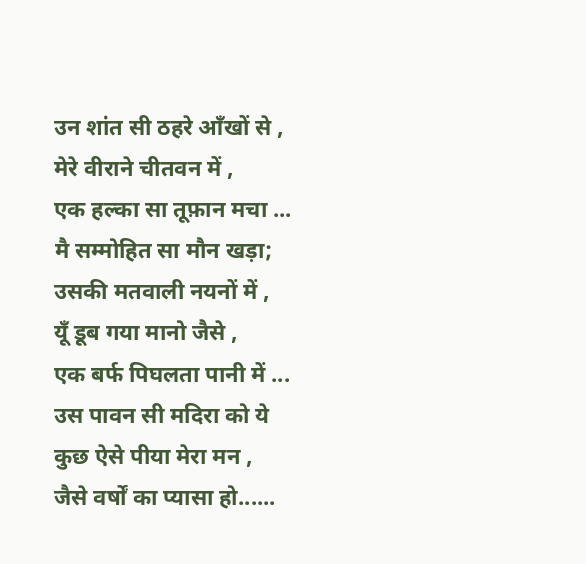उन शांत सी ठहरे आँखों से ,
मेरे वीराने चीतवन में ,
एक हल्का सा तूफ़ान मचा ...
मै सम्मोहित सा मौन खड़ा;
उसकी मतवाली नयनों में ,
यूँ डूब गया मानो जैसे ,
एक बर्फ पिघलता पानी में ...
उस पावन सी मदिरा को ये
कुछ ऐसे पीया मेरा मन ,
जैसे वर्षों का प्यासा हो......